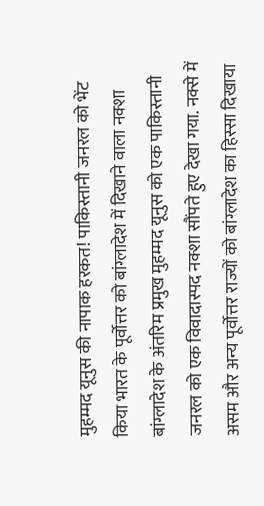मुहम्मद यूनुस की नापाक हरकत! पाकिस्तानी जनरल को भेंट किया भारत के पूर्वोत्तर को बांग्लादेश में दिखाने वाला नक्शा
बांग्लादेश के अंतरिम प्रमुख मुहम्मद यूनुस को एक पाकिस्तानी जनरल को एक विवादास्पद नक्शा सौंपते हुए देखा गया. नक्से में असम और अन्य पूर्वोत्तर राज्यों को बांग्लादेश का हिस्सा दिखाया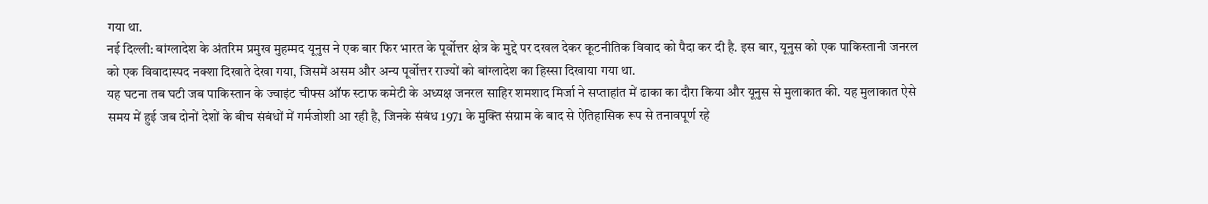गया था.
नई दिल्ली: बांग्लादेश के अंतरिम प्रमुख मुहम्मद यूनुस ने एक बार फिर भारत के पूर्वोत्तर क्षेत्र के मुद्दे पर दखल देकर कूटनीतिक विवाद को पैदा कर दी है. इस बार, यूनुस को एक पाकिस्तानी जनरल को एक विवादास्पद नक्शा दिखाते देखा गया, जिसमें असम और अन्य पूर्वोत्तर राज्यों को बांग्लादेश का हिस्सा दिखाया गया था.
यह घटना तब घटी जब पाकिस्तान के ज्वाइंट चीफ्स ऑफ स्टाफ कमेटी के अध्यक्ष जनरल साहिर शमशाद मिर्जा ने सप्ताहांत में ढाका का दौरा किया और यूनुस से मुलाकात की. यह मुलाकात ऐसे समय में हुई जब दोनों देशों के बीच संबंधों में गर्मजोशी आ रही है, जिनके संबंध 1971 के मुक्ति संग्राम के बाद से ऐतिहासिक रूप से तनावपूर्ण रहे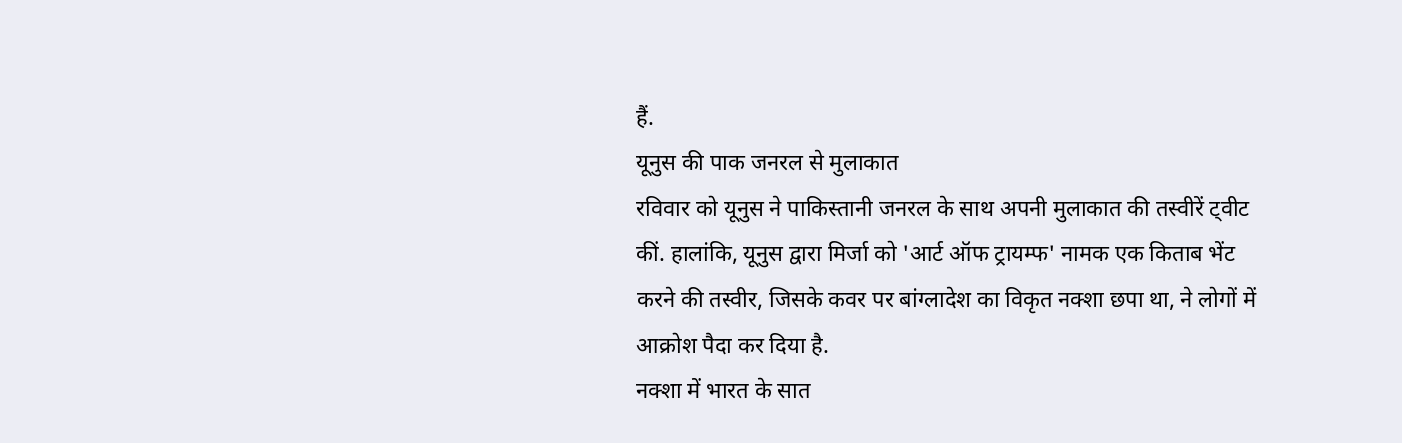हैं.
यूनुस की पाक जनरल से मुलाकात
रविवार को यूनुस ने पाकिस्तानी जनरल के साथ अपनी मुलाकात की तस्वीरें ट्वीट कीं. हालांकि, यूनुस द्वारा मिर्जा को 'आर्ट ऑफ ट्रायम्फ' नामक एक किताब भेंट करने की तस्वीर, जिसके कवर पर बांग्लादेश का विकृत नक्शा छपा था, ने लोगों में आक्रोश पैदा कर दिया है.
नक्शा में भारत के सात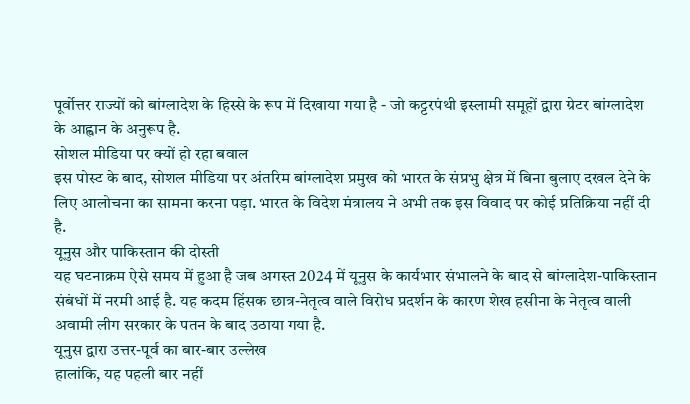पूर्वोत्तर राज्यों को बांग्लादेश के हिस्से के रूप में दिखाया गया है - जो कट्टरपंथी इस्लामी समूहों द्वारा ग्रेटर बांग्लादेश के आह्वान के अनुरूप है.
सोशल मीडिया पर क्यों हो रहा बवाल
इस पोस्ट के बाद, सोशल मीडिया पर अंतरिम बांग्लादेश प्रमुख को भारत के संप्रभु क्षेत्र में बिना बुलाए दखल देने के लिए आलोचना का सामना करना पड़ा. भारत के विदेश मंत्रालय ने अभी तक इस विवाद पर कोई प्रतिक्रिया नहीं दी है.
यूनुस और पाकिस्तान की दोस्ती
यह घटनाक्रम ऐसे समय में हुआ है जब अगस्त 2024 में यूनुस के कार्यभार संभालने के बाद से बांग्लादेश-पाकिस्तान संबंधों में नरमी आई है. यह कदम हिंसक छात्र-नेतृत्व वाले विरोध प्रदर्शन के कारण शेख हसीना के नेतृत्व वाली अवामी लीग सरकार के पतन के बाद उठाया गया है.
यूनुस द्वारा उत्तर-पूर्व का बार-बार उल्लेख
हालांकि, यह पहली बार नहीं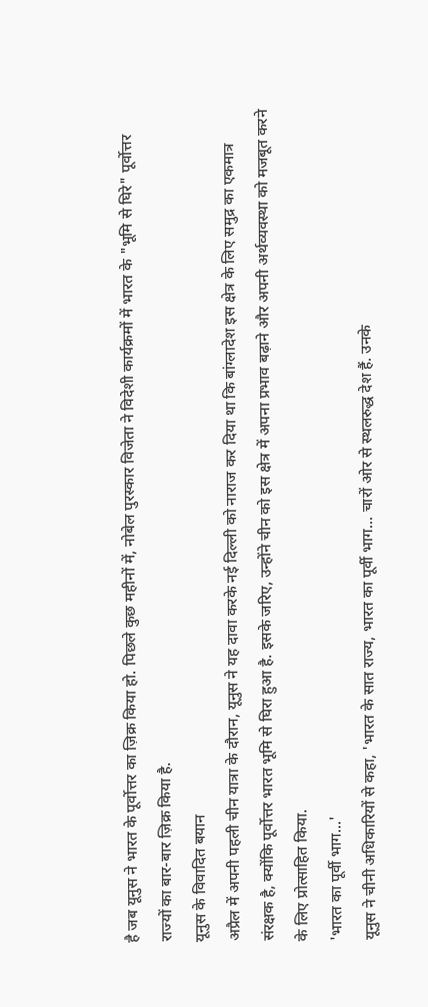है जब यूनुस ने भारत के पूर्वोत्तर का ज़िक्र किया हो. पिछले कुछ महीनों में, नोबेल पुरस्कार विजेता ने विदेशी कार्यक्रमों में भारत के "भूमि से घिरे" पूर्वोत्तर राज्यों का बार-बार ज़िक्र किया है.
यूनुस के विवादित बयान
अप्रैल में अपनी पहली चीन यात्रा के दौरान, यूनुस ने यह दावा करके नई दिल्ली को नाराज कर दिया था कि बांग्लादेश इस क्षेत्र के लिए समुद्र का एकमात्र संरक्षक है, क्योंकि पूर्वोत्तर भारत भूमि से घिरा हुआ है. इसके जरिए, उन्होंने चीन को इस क्षेत्र में अपना प्रभाव बढ़ाने और अपनी अर्थव्यवस्था को मजबूत करने के लिए प्रोत्साहित किया.
'भारत का पूर्वी भाग...'
यूनुस ने चीनी अधिकारियों से कहा, 'भारत के सात राज्य, भारत का पूर्वी भाग... चारों ओर से स्थलरुद्ध देश हैं. उनके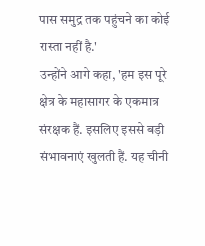पास समुद्र तक पहुंचने का कोई रास्ता नहीं है.'
उन्होंने आगे कहा, 'हम इस पूरे क्षेत्र के महासागर के एकमात्र संरक्षक हैं. इसलिए इससे बड़ी संभावनाएं खुलती हैं. यह चीनी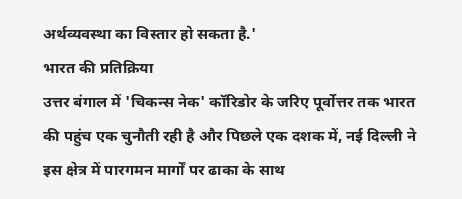अर्थव्यवस्था का विस्तार हो सकता है.'
भारत की प्रतिक्रिया
उत्तर बंगाल में 'चिकन्स नेक' कॉरिडोर के जरिए पूर्वोत्तर तक भारत की पहुंच एक चुनौती रही है और पिछले एक दशक में, नई दिल्ली ने इस क्षेत्र में पारगमन मार्गों पर ढाका के साथ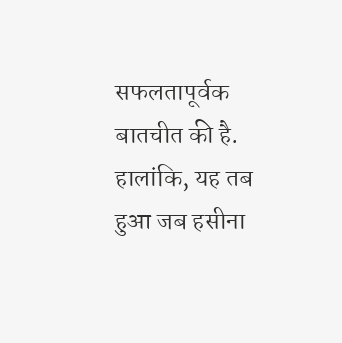सफलतापूर्वक बातचीत की है. हालांकि, यह तब हुआ जब हसीना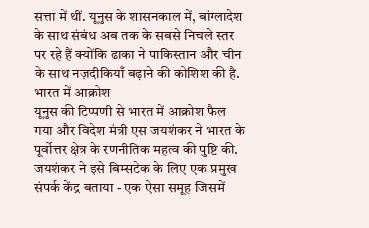सत्ता में थीं. यूनुस के शासनकाल में, बांग्लादेश के साथ संबंध अब तक के सबसे निचले स्तर पर रहे हैं क्योंकि ढाका ने पाकिस्तान और चीन के साथ नज़दीकियाँ बढ़ाने की कोशिश की है.
भारत में आक्रोश
यूनुस की टिप्पणी से भारत में आक्रोश फैल गया और विदेश मंत्री एस जयशंकर ने भारत के पूर्वोत्तर क्षेत्र के रणनीतिक महत्व की पुष्टि की. जयशंकर ने इसे बिम्सटेक के लिए एक प्रमुख संपर्क केंद्र बताया - एक ऐसा समूह जिसमें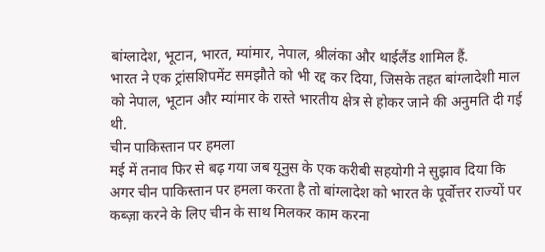बांग्लादेश, भूटान, भारत, म्यांमार, नेपाल, श्रीलंका और थाईलैंड शामिल हैं.
भारत ने एक ट्रांसशिपमेंट समझौते को भी रद्द कर दिया, जिसके तहत बांग्लादेशी माल को नेपाल, भूटान और म्यांमार के रास्ते भारतीय क्षेत्र से होकर जाने की अनुमति दी गई थी.
चीन पाकिस्तान पर हमला
मई में तनाव फिर से बढ़ गया जब यूनुस के एक करीबी सहयोगी ने सुझाव दिया कि अगर चीन पाकिस्तान पर हमला करता है तो बांग्लादेश को भारत के पूर्वोत्तर राज्यों पर कब्ज़ा करने के लिए चीन के साथ मिलकर काम करना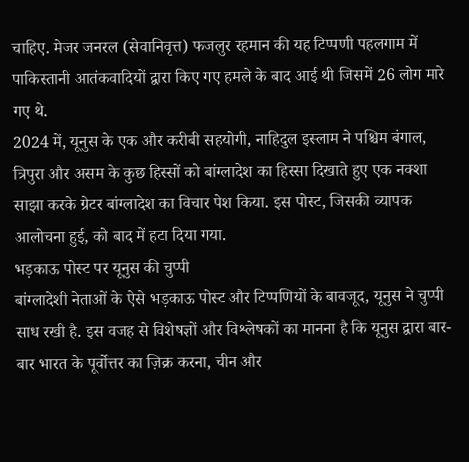चाहिए. मेजर जनरल (सेवानिवृत्त) फजलुर रहमान की यह टिप्पणी पहलगाम में पाकिस्तानी आतंकवादियों द्वारा किए गए हमले के बाद आई थी जिसमें 26 लोग मारे गए थे.
2024 में, यूनुस के एक और करीबी सहयोगी, नाहिदुल इस्लाम ने पश्चिम बंगाल, त्रिपुरा और असम के कुछ हिस्सों को बांग्लादेश का हिस्सा दिखाते हुए एक नक्शा साझा करके ग्रेटर बांग्लादेश का विचार पेश किया. इस पोस्ट, जिसकी व्यापक आलोचना हुई, को बाद में हटा दिया गया.
भड़काऊ पोस्ट पर यूनुस की चुप्पी
बांग्लादेशी नेताओं के ऐसे भड़काऊ पोस्ट और टिप्पणियों के बावजूद, यूनुस ने चुप्पी साध रखी है. इस वजह से विशेषज्ञों और विश्लेषकों का मानना है कि यूनुस द्वारा बार-बार भारत के पूर्वोत्तर का ज़िक्र करना, चीन और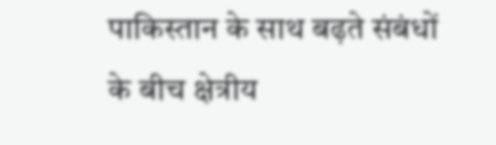पाकिस्तान के साथ बढ़ते संबंधों के बीच क्षेत्रीय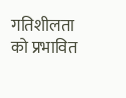गतिशीलता को प्रभावित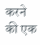करने की एक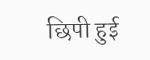छिपी हुई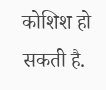कोशिश हो सकती है.